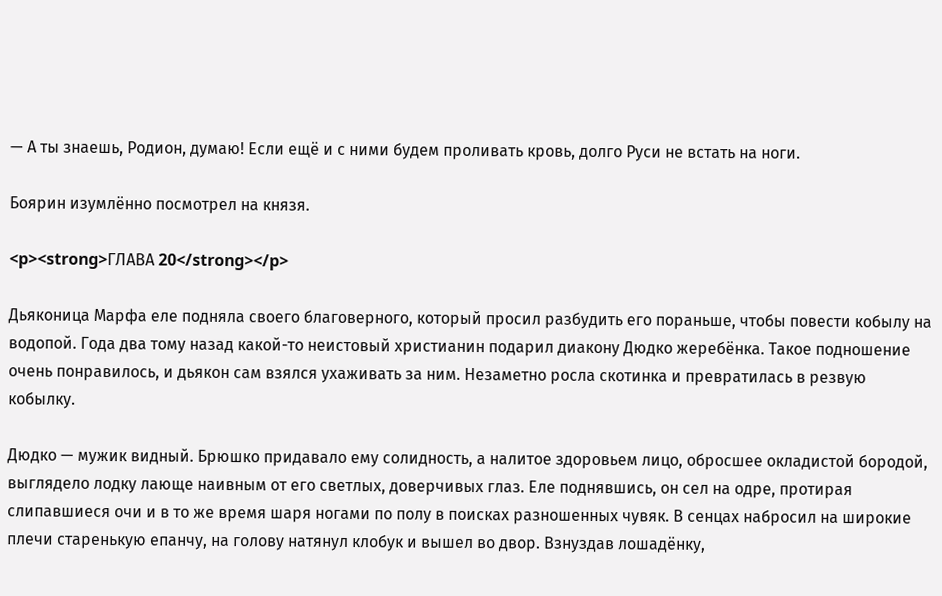— А ты знаешь, Родион, думаю! Если ещё и с ними будем проливать кровь, долго Руси не встать на ноги.

Боярин изумлённо посмотрел на князя.

<p><strong>ГЛАВА 20</strong></p>

Дьяконица Марфа еле подняла своего благоверного, который просил разбудить его пораньше, чтобы повести кобылу на водопой. Года два тому назад какой-то неистовый христианин подарил диакону Дюдко жеребёнка. Такое подношение очень понравилось, и дьякон сам взялся ухаживать за ним. Незаметно росла скотинка и превратилась в резвую кобылку.

Дюдко — мужик видный. Брюшко придавало ему солидность, а налитое здоровьем лицо, обросшее окладистой бородой, выглядело лодку лающе наивным от его светлых, доверчивых глаз. Еле поднявшись, он сел на одре, протирая слипавшиеся очи и в то же время шаря ногами по полу в поисках разношенных чувяк. В сенцах набросил на широкие плечи старенькую епанчу, на голову натянул клобук и вышел во двор. Взнуздав лошадёнку,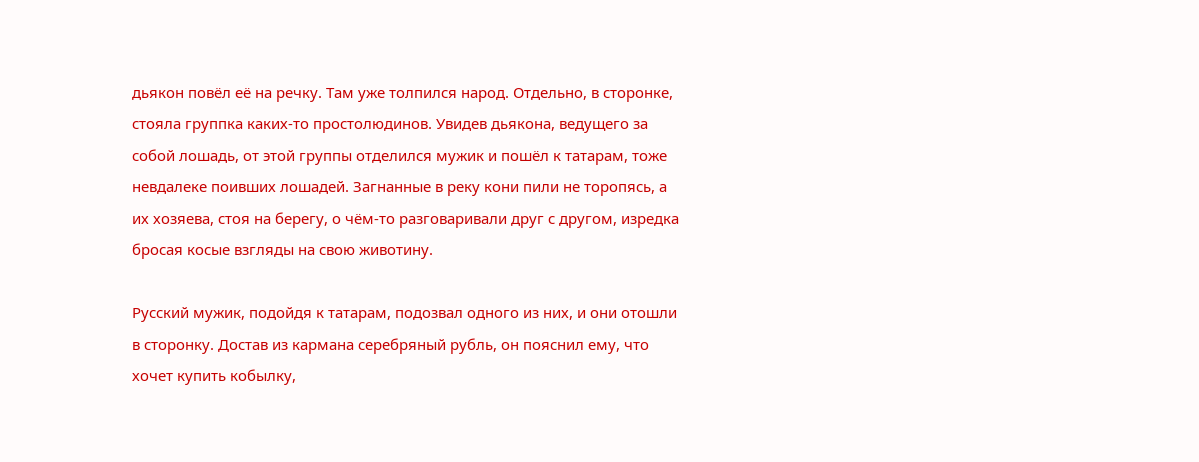дьякон повёл её на речку. Там уже толпился народ. Отдельно, в сторонке, стояла группка каких-то простолюдинов. Увидев дьякона, ведущего за собой лошадь, от этой группы отделился мужик и пошёл к татарам, тоже невдалеке поивших лошадей. Загнанные в реку кони пили не торопясь, а их хозяева, стоя на берегу, о чём-то разговаривали друг с другом, изредка бросая косые взгляды на свою животину.

Русский мужик, подойдя к татарам, подозвал одного из них, и они отошли в сторонку. Достав из кармана серебряный рубль, он пояснил ему, что хочет купить кобылку,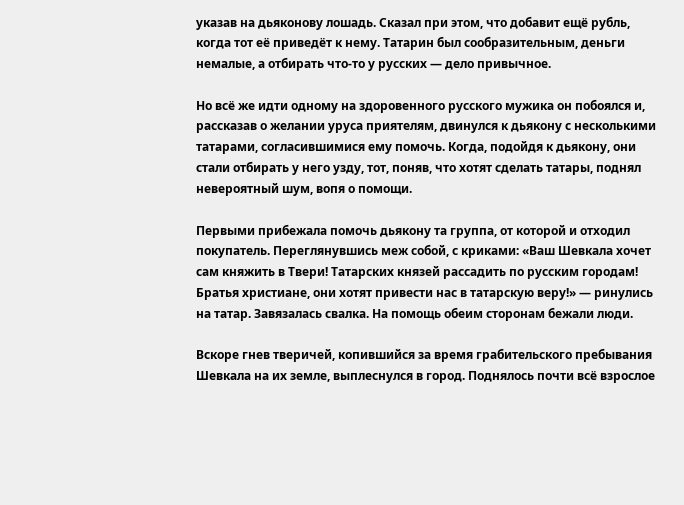указав на дьяконову лошадь. Сказал при этом, что добавит ещё рубль, когда тот её приведёт к нему. Татарин был сообразительным, деньги немалые, а отбирать что-то у русских — дело привычное.

Но всё же идти одному на здоровенного русского мужика он побоялся и, рассказав о желании уруса приятелям, двинулся к дьякону с несколькими татарами, согласившимися ему помочь. Когда, подойдя к дьякону, они стали отбирать у него узду, тот, поняв, что хотят сделать татары, поднял невероятный шум, вопя о помощи.

Первыми прибежала помочь дьякону та группа, от которой и отходил покупатель. Переглянувшись меж собой, с криками: «Ваш Шевкала хочет сам княжить в Твери! Татарских князей рассадить по русским городам! Братья христиане, они хотят привести нас в татарскую веру!» — ринулись на татар. Завязалась свалка. На помощь обеим сторонам бежали люди.

Вскоре гнев тверичей, копившийся за время грабительского пребывания Шевкала на их земле, выплеснулся в город. Поднялось почти всё взрослое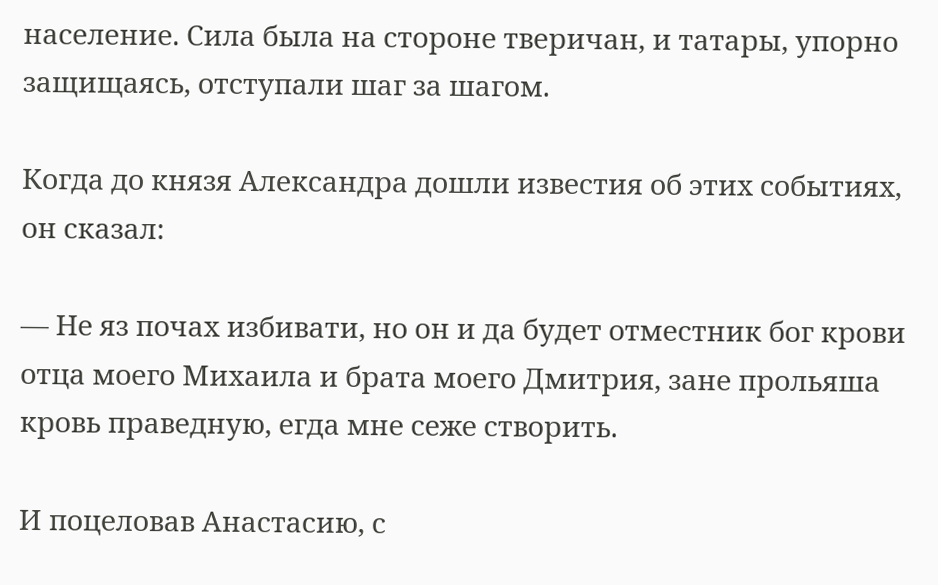население. Сила была на стороне тверичан, и татары, упорно защищаясь, отступали шаг за шагом.

Когда до князя Александра дошли известия об этих событиях, он сказал:

— Не яз почах избивати, но он и да будет отместник бог крови отца моего Михаила и брата моего Дмитрия, зане прольяша кровь праведную, егда мне сеже створить.

И поцеловав Анастасию, с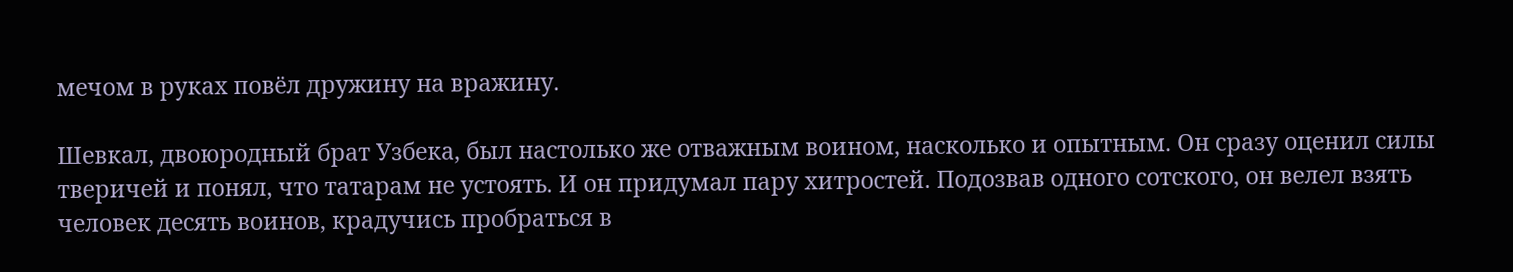мечом в руках повёл дружину на вражину.

Шевкал, двоюродный брат Узбека, был настолько же отважным воином, насколько и опытным. Он сразу оценил силы тверичей и понял, что татарам не устоять. И он придумал пару хитростей. Подозвав одного сотского, он велел взять человек десять воинов, крадучись пробраться в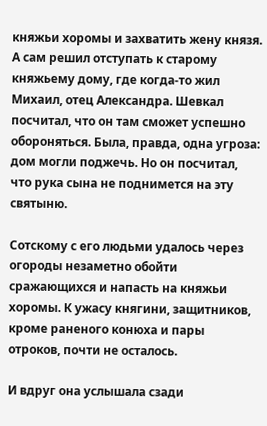княжьи хоромы и захватить жену князя. А сам решил отступать к старому княжьему дому, где когда-то жил Михаил, отец Александра. Шевкал посчитал, что он там сможет успешно обороняться. Была, правда, одна угроза: дом могли поджечь. Но он посчитал, что рука сына не поднимется на эту святыню.

Сотскому с его людьми удалось через огороды незаметно обойти сражающихся и напасть на княжьи хоромы. К ужасу княгини, защитников, кроме раненого конюха и пары отроков, почти не осталось.

И вдруг она услышала сзади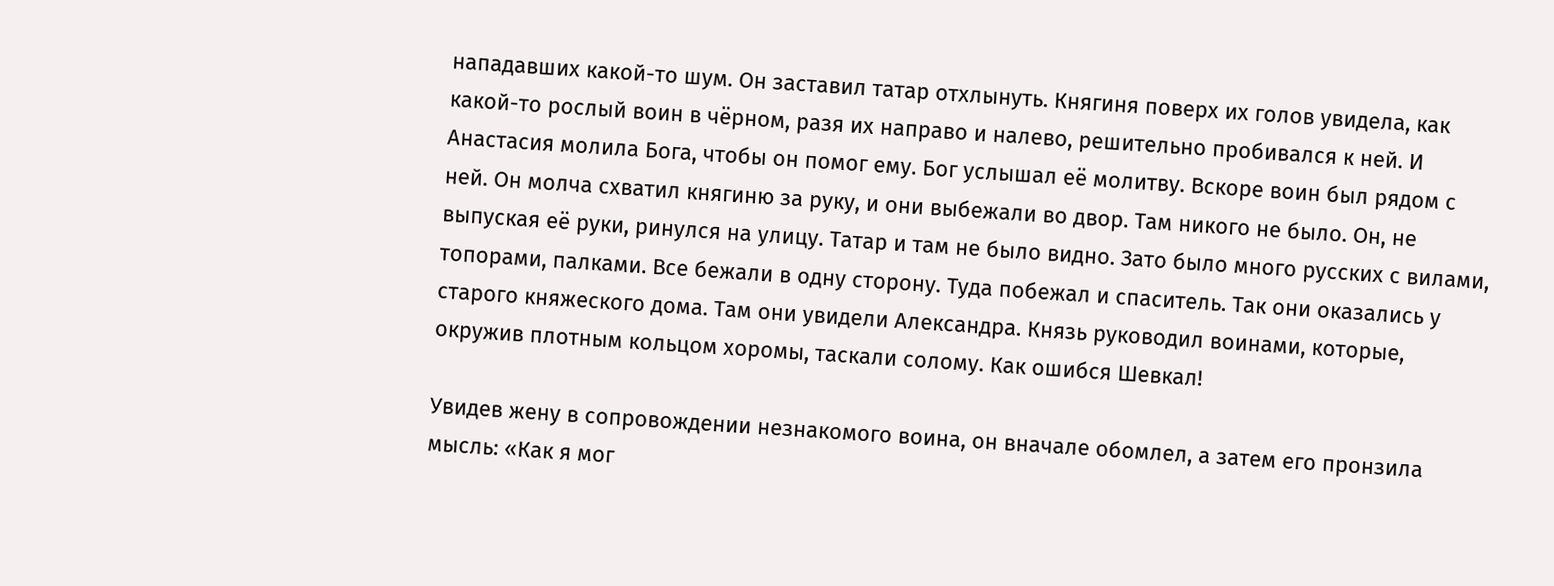нападавших какой-то шум. Он заставил татар отхлынуть. Княгиня поверх их голов увидела, как какой-то рослый воин в чёрном, разя их направо и налево, решительно пробивался к ней. И Анастасия молила Бога, чтобы он помог ему. Бог услышал её молитву. Вскоре воин был рядом с ней. Он молча схватил княгиню за руку, и они выбежали во двор. Там никого не было. Он, не выпуская её руки, ринулся на улицу. Татар и там не было видно. Зато было много русских с вилами, топорами, палками. Все бежали в одну сторону. Туда побежал и спаситель. Так они оказались у старого княжеского дома. Там они увидели Александра. Князь руководил воинами, которые, окружив плотным кольцом хоромы, таскали солому. Как ошибся Шевкал!

Увидев жену в сопровождении незнакомого воина, он вначале обомлел, а затем его пронзила мысль: «Как я мог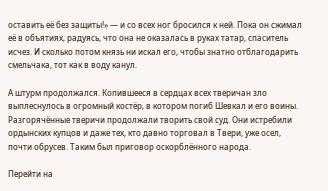оставить её без защиты!» — и со всех ног бросился к ней. Пока он сжимал её в объятиях, радуясь, что она не оказалась в руках татар, спаситель исчез. И сколько потом князь ни искал его, чтобы знатно отблагодарить смельчака, тот как в воду канул.

А штурм продолжался. Копившееся в сердцах всех тверичан зло выплеснулось в огромный костёр, в котором погиб Шевкал и его воины. Разгорячённые тверичи продолжали творить свой суд. Они истребили ордынских купцов и даже тех, кто давно торговал в Твери, уже осел, почти обрусев. Таким был приговор оскорблённого народа.

Перейти на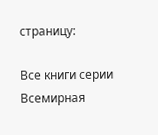страницу:

Все книги серии Всемирная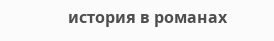история в романах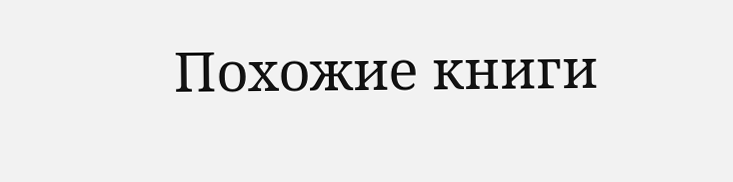Похожие книги